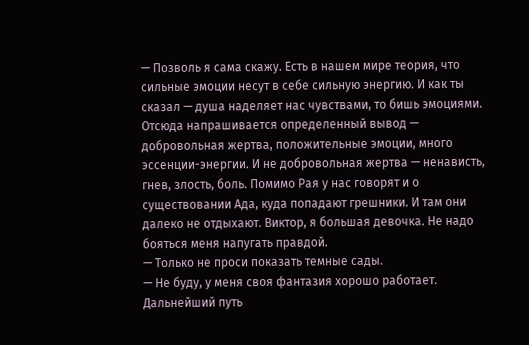— Позволь я сама скажу. Есть в нашем мире теория, что сильные эмоции несут в себе сильную энергию. И как ты сказал — душа наделяет нас чувствами, то бишь эмоциями. Отсюда напрашивается определенный вывод — добровольная жертва, положительные эмоции, много эссенции-энергии. И не добровольная жертва — ненависть, гнев, злость, боль. Помимо Рая у нас говорят и о существовании Ада, куда попадают грешники. И там они далеко не отдыхают. Виктор, я большая девочка. Не надо бояться меня напугать правдой.
— Только не проси показать темные сады.
— Не буду, у меня своя фантазия хорошо работает.
Дальнейший путь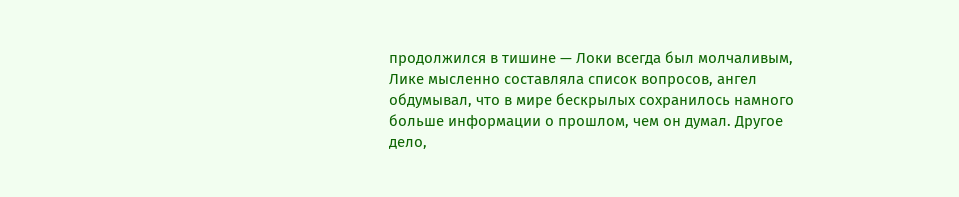продолжился в тишине — Локи всегда был молчаливым, Лике мысленно составляла список вопросов, ангел обдумывал, что в мире бескрылых сохранилось намного больше информации о прошлом, чем он думал. Другое дело,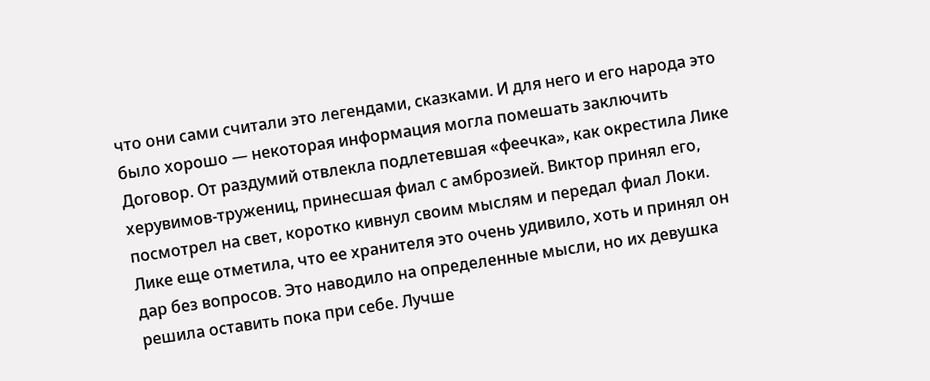что они сами считали это легендами, сказками. И для него и его народа это было хорошо — некоторая информация могла помешать заключить Договор. От раздумий отвлекла подлетевшая «феечка», как окрестила Лике херувимов-тружениц, принесшая фиал с амброзией. Виктор принял его, посмотрел на свет, коротко кивнул своим мыслям и передал фиал Локи. Лике еще отметила, что ее хранителя это очень удивило, хоть и принял он дар без вопросов. Это наводило на определенные мысли, но их девушка решила оставить пока при себе. Лучше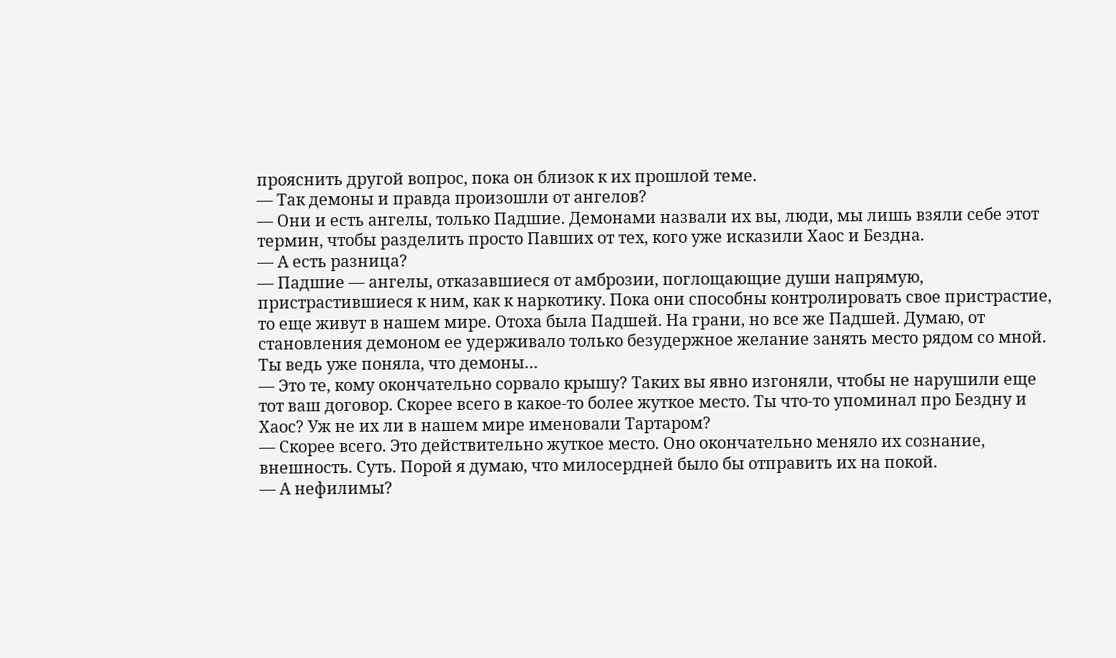прояснить другой вопрос, пока он близок к их прошлой теме.
— Так демоны и правда произошли от ангелов?
— Они и есть ангелы, только Падшие. Демонами назвали их вы, люди, мы лишь взяли себе этот термин, чтобы разделить просто Павших от тех, кого уже исказили Хаос и Бездна.
— А есть разница?
— Падшие — ангелы, отказавшиеся от амброзии, поглощающие души напрямую, пристрастившиеся к ним, как к наркотику. Пока они способны контролировать свое пристрастие, то еще живут в нашем мире. Отоха была Падшей. На грани, но все же Падшей. Думаю, от становления демоном ее удерживало только безудержное желание занять место рядом со мной. Ты ведь уже поняла, что демоны…
— Это те, кому окончательно сорвало крышу? Таких вы явно изгоняли, чтобы не нарушили еще тот ваш договор. Скорее всего в какое-то более жуткое место. Ты что-то упоминал про Бездну и Хаос? Уж не их ли в нашем мире именовали Тартаром?
— Скорее всего. Это действительно жуткое место. Оно окончательно меняло их сознание, внешность. Суть. Порой я думаю, что милосердней было бы отправить их на покой.
— А нефилимы?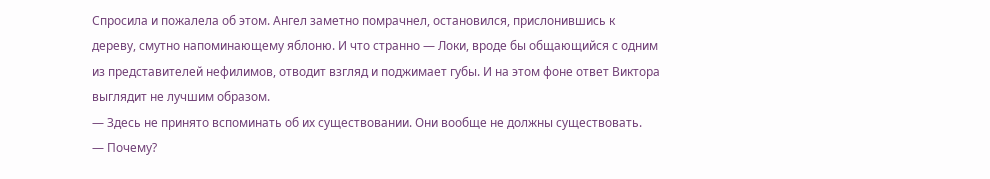Спросила и пожалела об этом. Ангел заметно помрачнел, остановился, прислонившись к дереву, смутно напоминающему яблоню. И что странно — Локи, вроде бы общающийся с одним из представителей нефилимов, отводит взгляд и поджимает губы. И на этом фоне ответ Виктора выглядит не лучшим образом.
— Здесь не принято вспоминать об их существовании. Они вообще не должны существовать.
— Почему?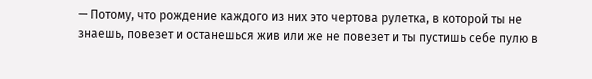— Потому, что рождение каждого из них это чертова рулетка, в которой ты не знаешь, повезет и останешься жив или же не повезет и ты пустишь себе пулю в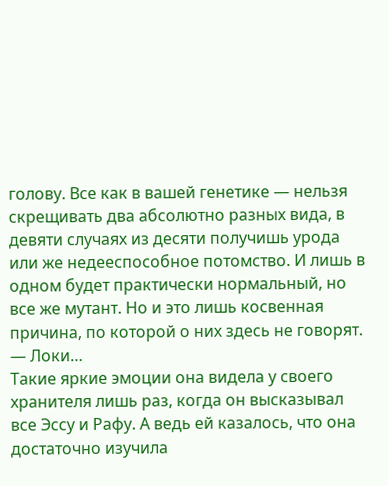голову. Все как в вашей генетике — нельзя скрещивать два абсолютно разных вида, в девяти случаях из десяти получишь урода или же недееспособное потомство. И лишь в одном будет практически нормальный, но все же мутант. Но и это лишь косвенная причина, по которой о них здесь не говорят.
— Локи…
Такие яркие эмоции она видела у своего хранителя лишь раз, когда он высказывал все Эссу и Рафу. А ведь ей казалось, что она достаточно изучила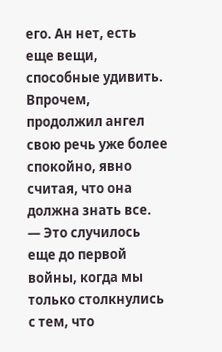его. Ан нет, есть еще вещи, способные удивить. Впрочем, продолжил ангел свою речь уже более спокойно, явно считая, что она должна знать все.
— Это случилось еще до первой войны, когда мы только столкнулись с тем, что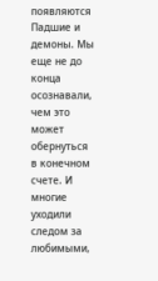появляются Падшие и демоны. Мы еще не до конца осознавали, чем это может обернуться в конечном счете. И многие уходили следом за любимыми,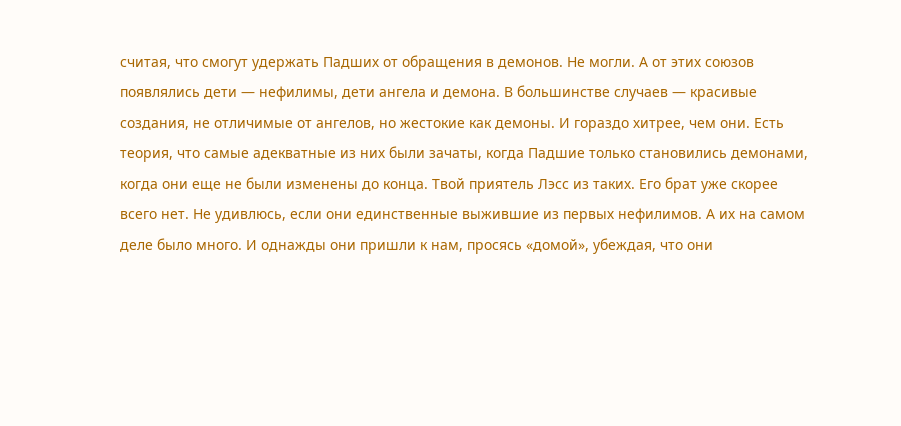считая, что смогут удержать Падших от обращения в демонов. Не могли. А от этих союзов появлялись дети — нефилимы, дети ангела и демона. В большинстве случаев — красивые создания, не отличимые от ангелов, но жестокие как демоны. И гораздо хитрее, чем они. Есть теория, что самые адекватные из них были зачаты, когда Падшие только становились демонами, когда они еще не были изменены до конца. Твой приятель Лэсс из таких. Его брат уже скорее всего нет. Не удивлюсь, если они единственные выжившие из первых нефилимов. А их на самом деле было много. И однажды они пришли к нам, просясь «домой», убеждая, что они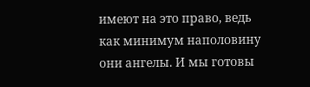имеют на это право, ведь как минимум наполовину они ангелы. И мы готовы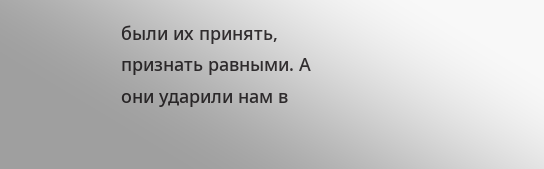были их принять, признать равными. А они ударили нам в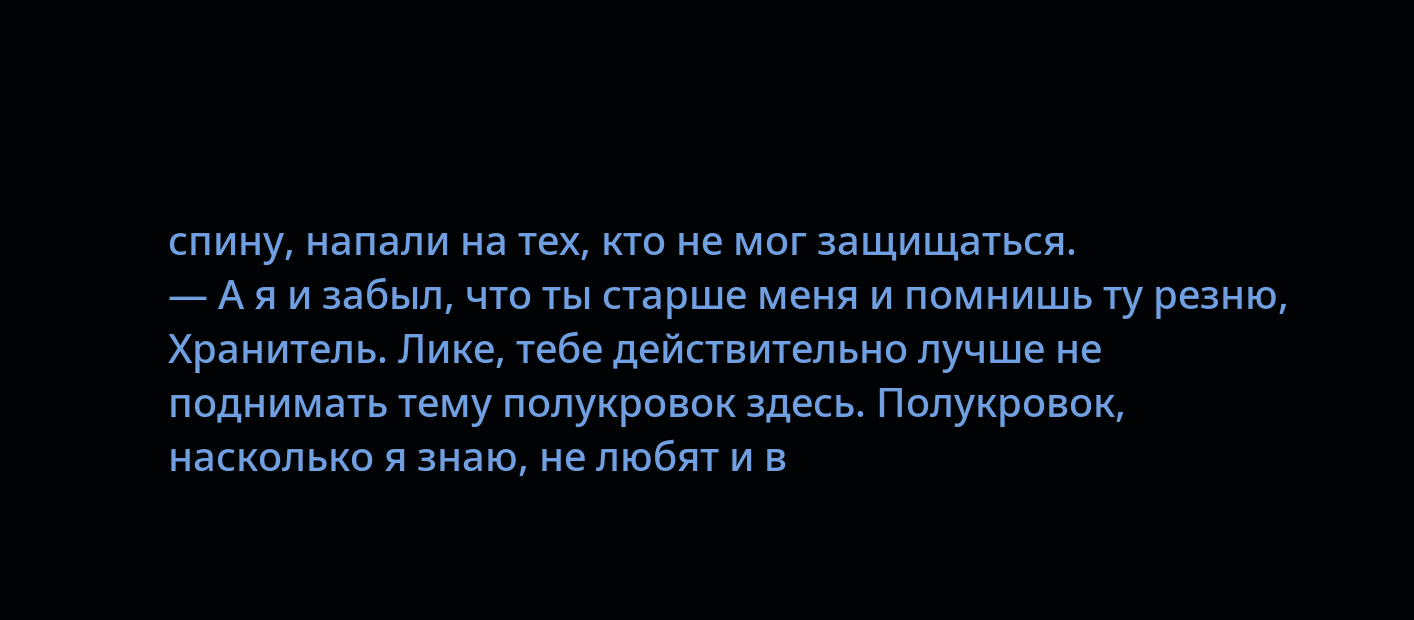спину, напали на тех, кто не мог защищаться.
— А я и забыл, что ты старше меня и помнишь ту резню, Хранитель. Лике, тебе действительно лучше не поднимать тему полукровок здесь. Полукровок, насколько я знаю, не любят и в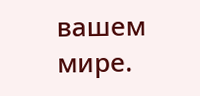вашем мире.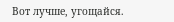Вот лучше, угощайся.